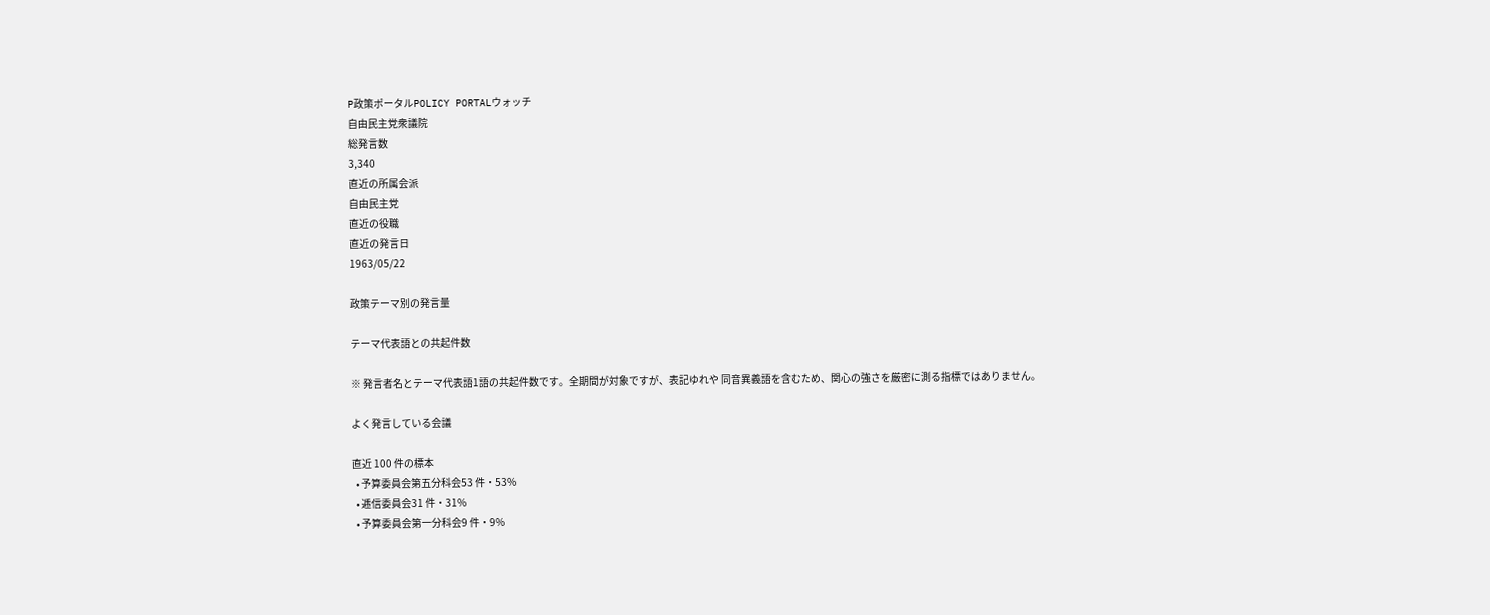P政策ポータルPOLICY PORTALウォッチ
自由民主党衆議院
総発言数
3,340
直近の所属会派
自由民主党
直近の役職
直近の発言日
1963/05/22

政策テーマ別の発言量

テーマ代表語との共起件数

※ 発言者名とテーマ代表語1語の共起件数です。全期間が対象ですが、表記ゆれや 同音異義語を含むため、関心の強さを厳密に測る指標ではありません。

よく発言している会議

直近 100 件の標本
  • 予算委員会第五分科会53 件・53%
  • 逓信委員会31 件・31%
  • 予算委員会第一分科会9 件・9%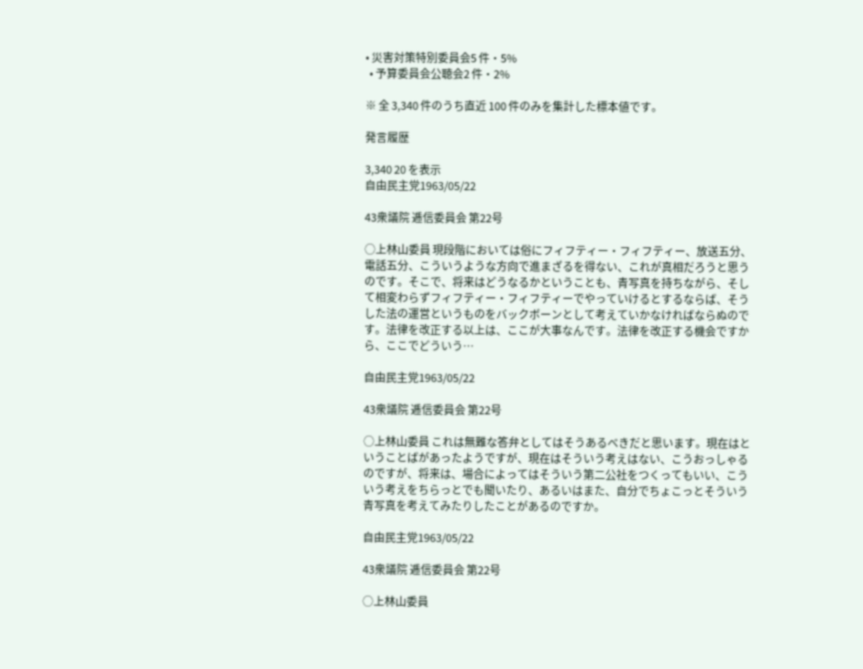• 災害対策特別委員会5 件・5%
  • 予算委員会公聴会2 件・2%

※ 全 3,340 件のうち直近 100 件のみを集計した標本値です。

発言履歴

3,340 20 を表示
自由民主党1963/05/22

43衆議院 逓信委員会 第22号

○上林山委員 現段階においては俗にフィフティー・フィフティー、放送五分、電話五分、こういうような方向で進まざるを得ない、これが真相だろうと思うのです。そこで、将来はどうなるかということも、青写真を持ちながら、そして相変わらずフィフティー・フィフティーでやっていけるとするならば、そうした法の運営というものをバックボーンとして考えていかなければならぬのです。法律を改正する以上は、ここが大事なんです。法律を改正する機会ですから、ここでどういう…

自由民主党1963/05/22

43衆議院 逓信委員会 第22号

○上林山委員 これは無難な答弁としてはそうあるべきだと思います。現在はということばがあったようですが、現在はそういう考えはない、こうおっしゃるのですが、将来は、場合によってはそういう第二公社をつくってもいい、こういう考えをちらっとでも聞いたり、あるいはまた、自分でちょこっとそういう青写真を考えてみたりしたことがあるのですか。

自由民主党1963/05/22

43衆議院 逓信委員会 第22号

○上林山委員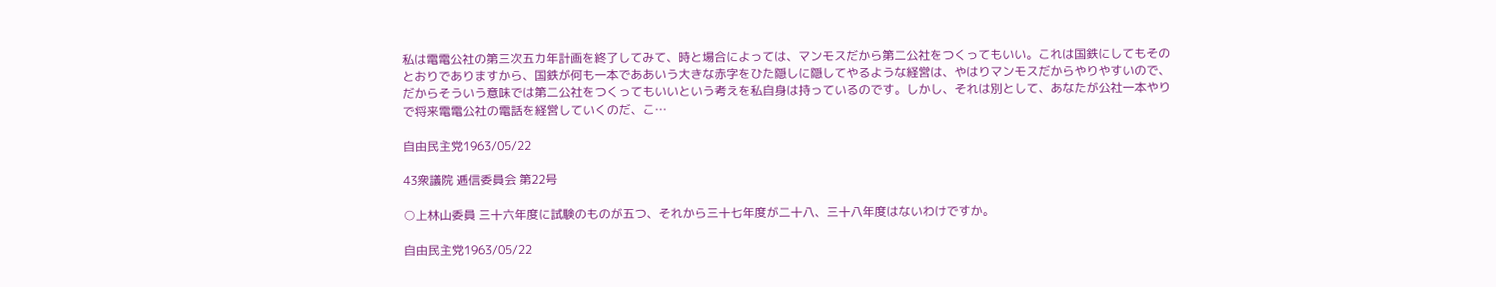私は電電公社の第三次五カ年計画を終了してみて、時と場合によっては、マンモスだから第二公社をつくってもいい。これは国鉄にしてもそのとおりでありますから、国鉄が何も一本でああいう大きな赤字をひた隠しに隠してやるような経営は、やはりマンモスだからやりやすいので、だからそういう意味では第二公社をつくってもいいという考えを私自身は持っているのです。しかし、それは別として、あなたが公社一本やりで将来電電公社の電話を経営していくのだ、こ…

自由民主党1963/05/22

43衆議院 逓信委員会 第22号

○上林山委員 三十六年度に試験のものが五つ、それから三十七年度が二十八、三十八年度はないわけですか。

自由民主党1963/05/22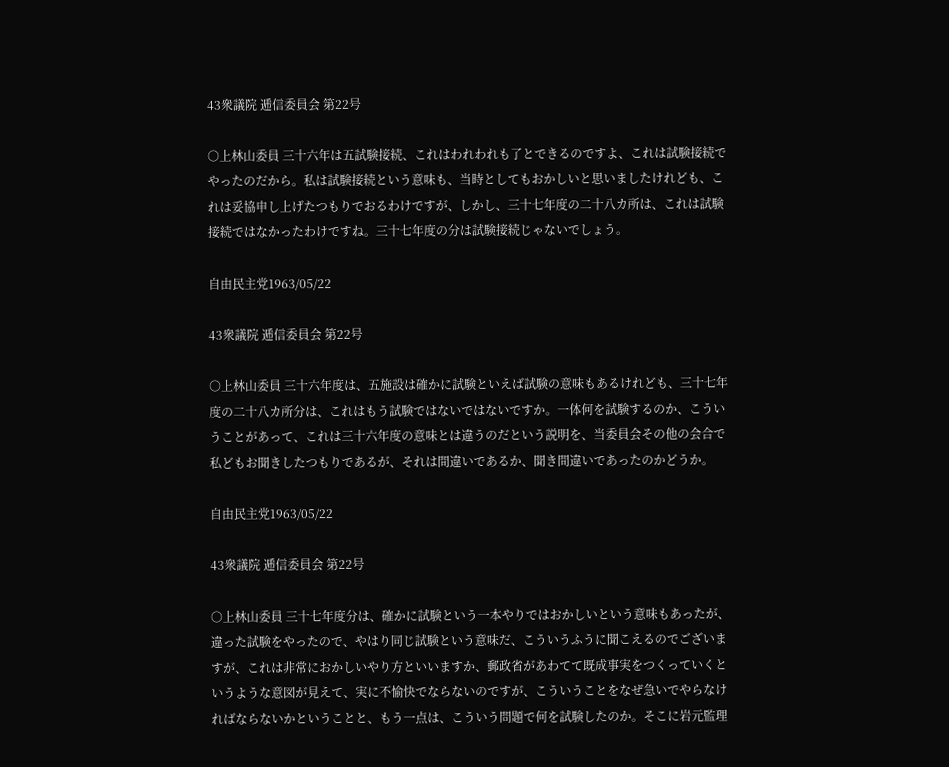43衆議院 逓信委員会 第22号

○上林山委員 三十六年は五試験接続、これはわれわれも了とできるのですよ、これは試験接続でやったのだから。私は試験接続という意味も、当時としてもおかしいと思いましたけれども、これは妥協申し上げたつもりでおるわけですが、しかし、三十七年度の二十八カ所は、これは試験接続ではなかったわけですね。三十七年度の分は試験接続じゃないでしょう。

自由民主党1963/05/22

43衆議院 逓信委員会 第22号

○上林山委員 三十六年度は、五施設は確かに試験といえば試験の意味もあるけれども、三十七年度の二十八カ所分は、これはもう試験ではないではないですか。一体何を試験するのか、こういうことがあって、これは三十六年度の意味とは違うのだという説明を、当委員会その他の会合で私どもお聞きしたつもりであるが、それは間違いであるか、聞き間違いであったのかどうか。

自由民主党1963/05/22

43衆議院 逓信委員会 第22号

○上林山委員 三十七年度分は、確かに試験という一本やりではおかしいという意味もあったが、違った試験をやったので、やはり同じ試験という意味だ、こういうふうに聞こえるのでございますが、これは非常におかしいやり方といいますか、郵政省があわてて既成事実をつくっていくというような意図が見えて、実に不愉快でならないのですが、こういうことをなぜ急いでやらなければならないかということと、もう一点は、こういう問題で何を試験したのか。そこに岩元監理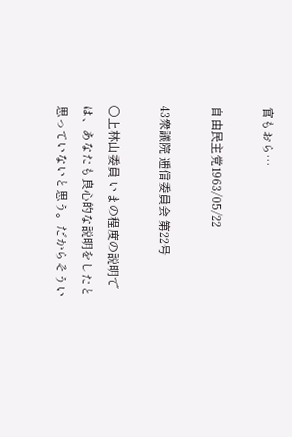官もおら…

自由民主党1963/05/22

43衆議院 逓信委員会 第22号

○上林山委員 いまの程度の説明では、あなたも良心的な説明をしたと思っていないと思う。だからそうい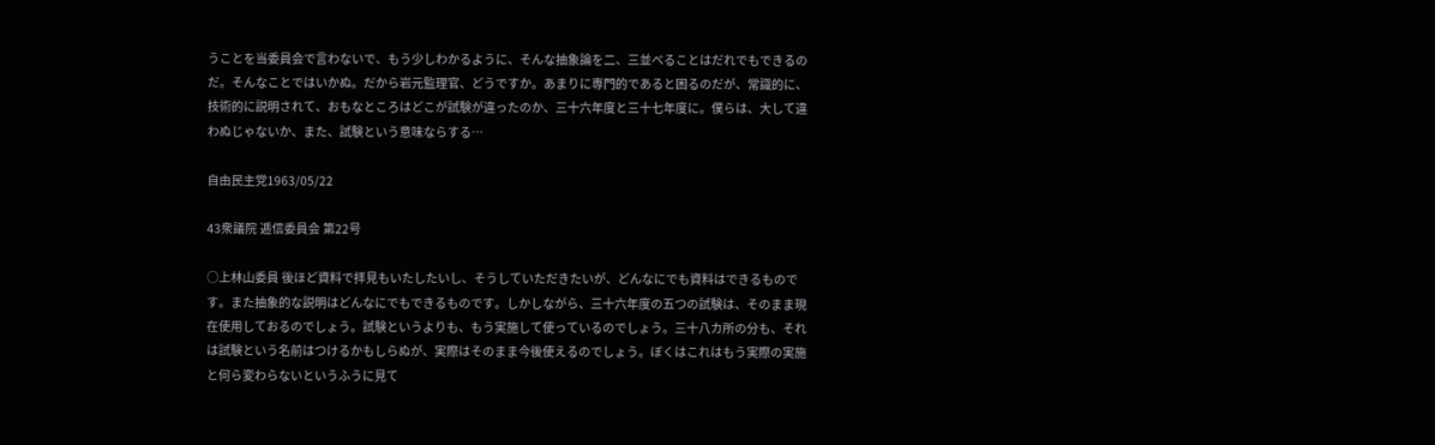うことを当委員会で言わないで、もう少しわかるように、そんな抽象論を二、三並べることはだれでもできるのだ。そんなことではいかぬ。だから岩元監理官、どうですか。あまりに専門的であると困るのだが、常識的に、技術的に説明されて、おもなところはどこが試験が違ったのか、三十六年度と三十七年度に。僕らは、大して違わぬじゃないか、また、試験という意味ならする…

自由民主党1963/05/22

43衆議院 逓信委員会 第22号

○上林山委員 後ほど資料で拝見もいたしたいし、そうしていただきたいが、どんなにでも資料はできるものです。また抽象的な説明はどんなにでもできるものです。しかしながら、三十六年度の五つの試験は、そのまま現在使用しておるのでしょう。試験というよりも、もう実施して使っているのでしょう。三十八カ所の分も、それは試験という名前はつけるかもしらぬが、実際はそのまま今後使えるのでしょう。ぼくはこれはもう実際の実施と何ら変わらないというふうに見て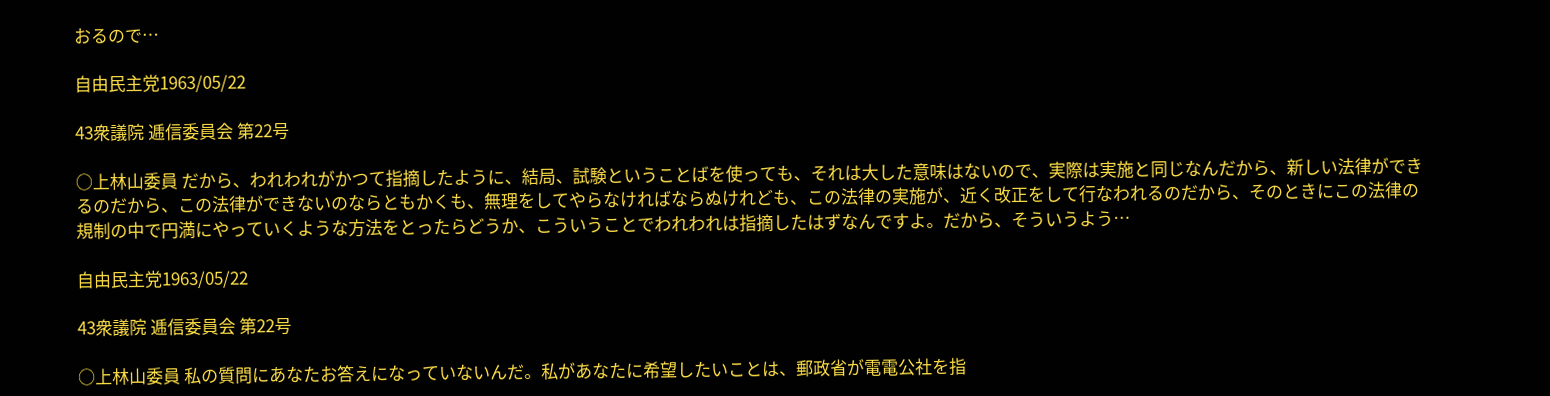おるので…

自由民主党1963/05/22

43衆議院 逓信委員会 第22号

○上林山委員 だから、われわれがかつて指摘したように、結局、試験ということばを使っても、それは大した意味はないので、実際は実施と同じなんだから、新しい法律ができるのだから、この法律ができないのならともかくも、無理をしてやらなければならぬけれども、この法律の実施が、近く改正をして行なわれるのだから、そのときにこの法律の規制の中で円満にやっていくような方法をとったらどうか、こういうことでわれわれは指摘したはずなんですよ。だから、そういうよう…

自由民主党1963/05/22

43衆議院 逓信委員会 第22号

○上林山委員 私の質問にあなたお答えになっていないんだ。私があなたに希望したいことは、郵政省が電電公社を指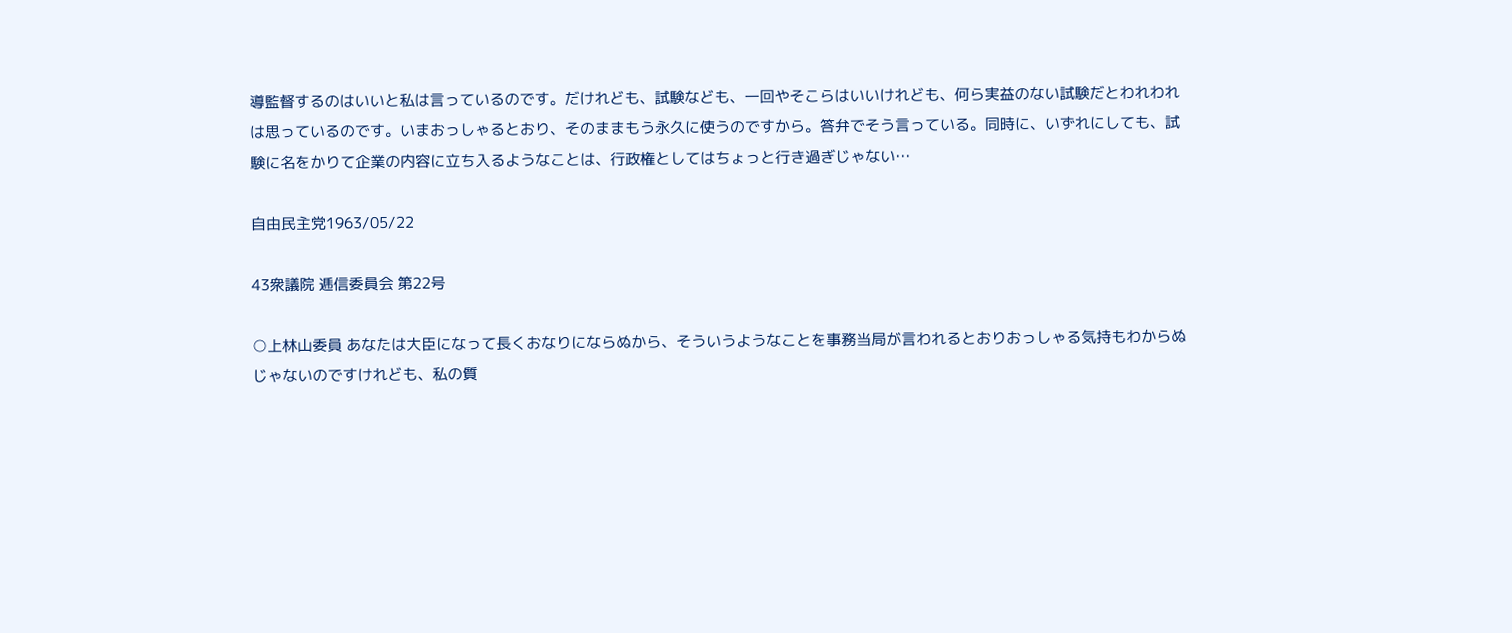導監督するのはいいと私は言っているのです。だけれども、試験なども、一回やそこらはいいけれども、何ら実益のない試験だとわれわれは思っているのです。いまおっしゃるとおり、そのままもう永久に使うのですから。答弁でそう言っている。同時に、いずれにしても、試験に名をかりて企業の内容に立ち入るようなことは、行政権としてはちょっと行き過ぎじゃない…

自由民主党1963/05/22

43衆議院 逓信委員会 第22号

○上林山委員 あなたは大臣になって長くおなりにならぬから、そういうようなことを事務当局が言われるとおりおっしゃる気持もわからぬじゃないのですけれども、私の質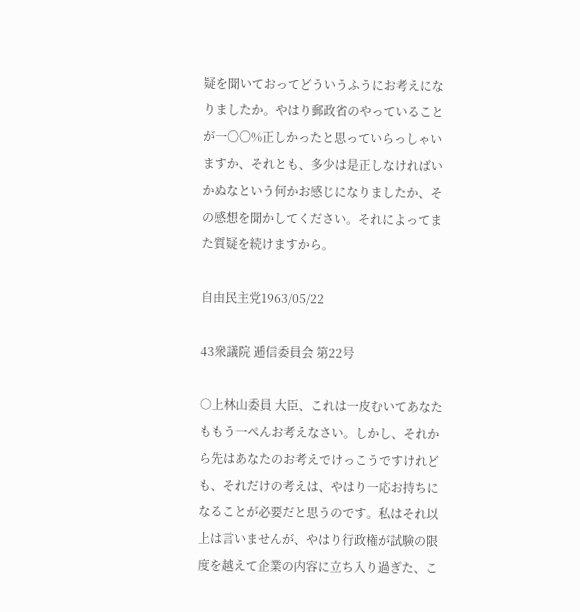疑を聞いておってどういうふうにお考えになりましたか。やはり郵政省のやっていることが一〇〇%正しかったと思っていらっしゃいますか、それとも、多少は是正しなければいかぬなという何かお感じになりましたか、その感想を聞かしてください。それによってまた質疑を続けますから。

自由民主党1963/05/22

43衆議院 逓信委員会 第22号

○上林山委員 大臣、これは一皮むいてあなたももう一ぺんお考えなさい。しかし、それから先はあなたのお考えでけっこうですけれども、それだけの考えは、やはり一応お持ちになることが必要だと思うのです。私はそれ以上は言いませんが、やはり行政権が試験の限度を越えて企業の内容に立ち入り過ぎた、こ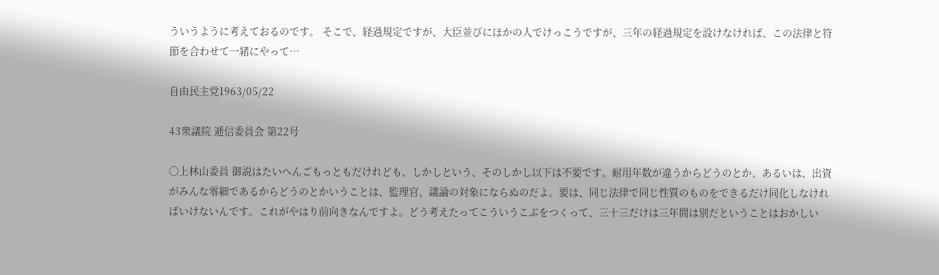ういうように考えておるのです。 そこで、経過規定ですが、大臣並びにほかの人でけっこうですが、三年の経過規定を設けなければ、この法律と符節を合わせて一緒にやって…

自由民主党1963/05/22

43衆議院 逓信委員会 第22号

○上林山委員 御説はたいへんごもっともだけれども、しかしという、そのしかし以下は不要です。耐用年数が違うからどうのとか、あるいは、出資がみんな零細であるからどうのとかいうことは、監理官、議論の対象にならぬのだよ。要は、同じ法律で同じ性質のものをできるだけ同化しなければいけないんです。これがやはり前向きなんですよ。どう考えたってこういうこぶをつくって、三十三だけは三年間は別だということはおかしい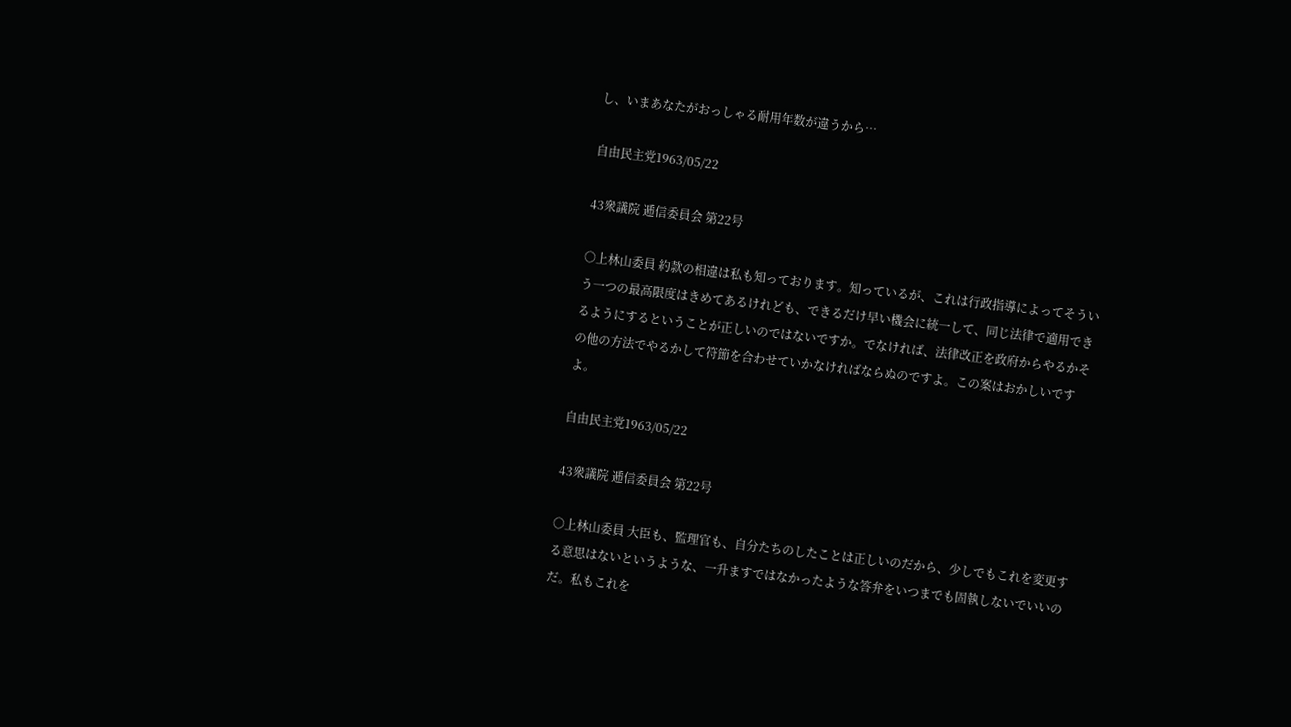し、いまあなたがおっしゃる耐用年数が違うから…

自由民主党1963/05/22

43衆議院 逓信委員会 第22号

○上林山委員 約款の相違は私も知っております。知っているが、これは行政指導によってそういう一つの最高限度はきめてあるけれども、できるだけ早い機会に統一して、同じ法律で適用できるようにするということが正しいのではないですか。でなければ、法律改正を政府からやるかその他の方法でやるかして符節を合わせていかなければならぬのですよ。この案はおかしいですよ。

自由民主党1963/05/22

43衆議院 逓信委員会 第22号

○上林山委員 大臣も、監理官も、自分たちのしたことは正しいのだから、少しでもこれを変更する意思はないというような、一升ますではなかったような答弁をいつまでも固執しないでいいのだ。私もこれを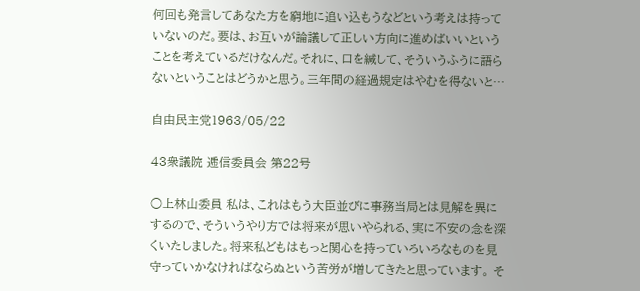何回も発言してあなた方を窮地に追い込もうなどという考えは持っていないのだ。要は、お互いが論議して正しい方向に進めばいいということを考えているだけなんだ。それに、口を緘して、そういうふうに語らないということはどうかと思う。三年間の経過規定はやむを得ないと…

自由民主党1963/05/22

43衆議院 逓信委員会 第22号

○上林山委員 私は、これはもう大臣並びに事務当局とは見解を異にするので、そういうやり方では将来が思いやられる、実に不安の念を深くいたしました。将来私どもはもっと関心を持っていろいろなものを見守っていかなければならぬという苦労が増してきたと思っています。 そ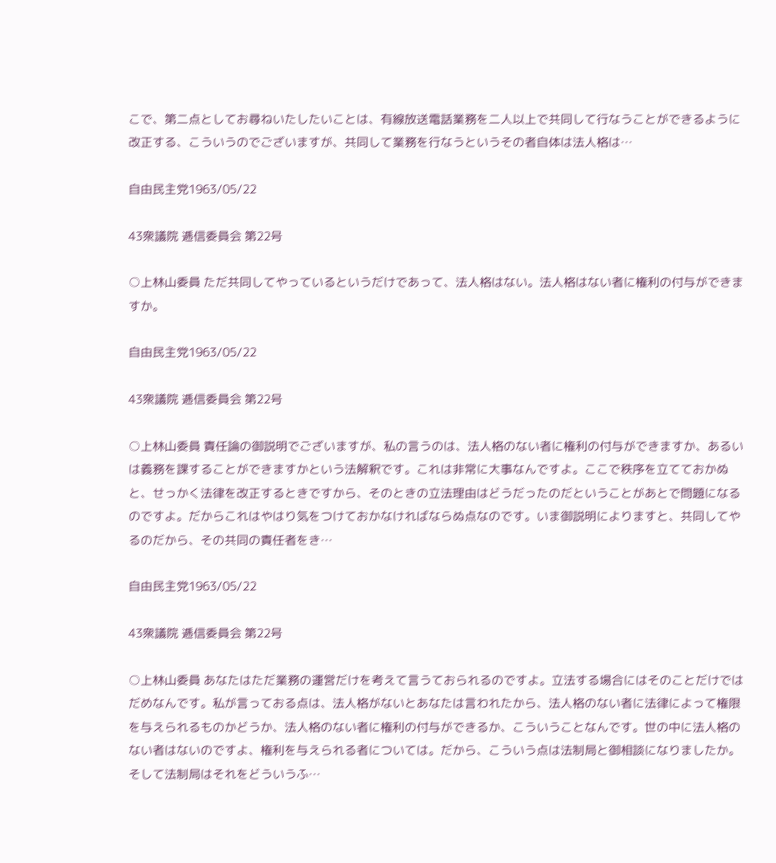こで、第二点としてお尋ねいたしたいことは、有線放送電話業務を二人以上で共同して行なうことができるように改正する、こういうのでございますが、共同して業務を行なうというその者自体は法人格は…

自由民主党1963/05/22

43衆議院 逓信委員会 第22号

○上林山委員 ただ共同してやっているというだけであって、法人格はない。法人格はない者に権利の付与ができますか。

自由民主党1963/05/22

43衆議院 逓信委員会 第22号

○上林山委員 責任論の御説明でございますが、私の言うのは、法人格のない者に権利の付与ができますか、あるいは義務を課することができますかという法解釈です。これは非常に大事なんですよ。ここで秩序を立てておかぬと、せっかく法律を改正するときですから、そのときの立法理由はどうだったのだということがあとで問題になるのですよ。だからこれはやはり気をつけておかなければならぬ点なのです。いま御説明によりますと、共同してやるのだから、その共同の責任者をき…

自由民主党1963/05/22

43衆議院 逓信委員会 第22号

○上林山委員 あなたはただ業務の運営だけを考えて言うておられるのですよ。立法する場合にはそのことだけではだめなんです。私が言っておる点は、法人格がないとあなたは言われたから、法人格のない者に法律によって権限を与えられるものかどうか、法人格のない者に権利の付与ができるか、こういうことなんです。世の中に法人格のない者はないのですよ、権利を与えられる者については。だから、こういう点は法制局と御相談になりましたか。そして法制局はそれをどういうふ…